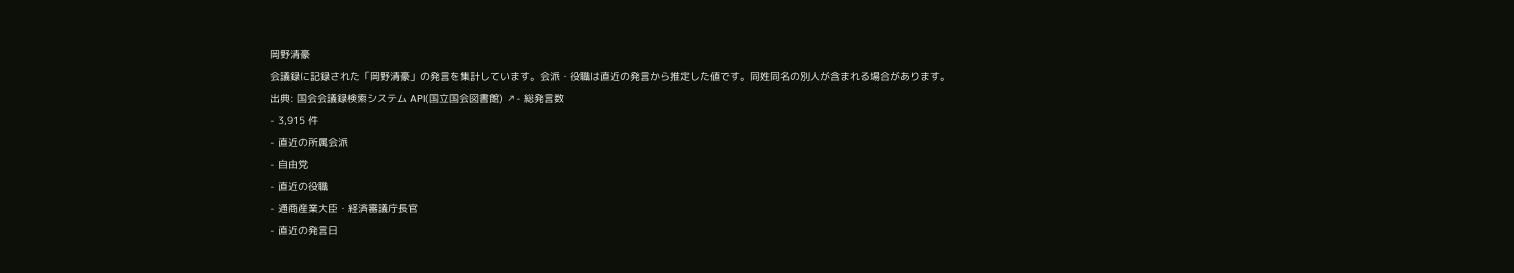岡野清豪
会議録に記録された「岡野清豪」の発言を集計しています。会派・役職は直近の発言から推定した値です。同姓同名の別人が含まれる場合があります。
出典: 国会会議録検索システム API(国立国会図書館) ↗- 総発言数
- 3,915 件
- 直近の所属会派
- 自由党
- 直近の役職
- 通商産業大臣・経済審議庁長官
- 直近の発言日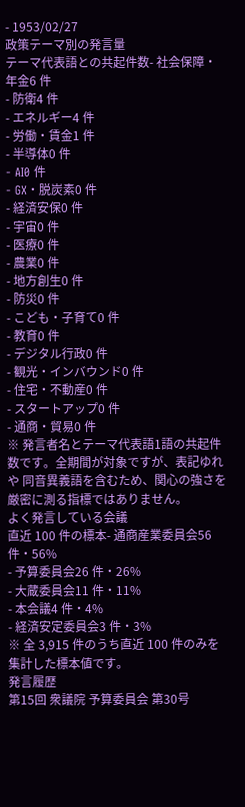- 1953/02/27
政策テーマ別の発言量
テーマ代表語との共起件数- 社会保障・年金6 件
- 防衛4 件
- エネルギー4 件
- 労働・賃金1 件
- 半導体0 件
- AI0 件
- GX・脱炭素0 件
- 経済安保0 件
- 宇宙0 件
- 医療0 件
- 農業0 件
- 地方創生0 件
- 防災0 件
- こども・子育て0 件
- 教育0 件
- デジタル行政0 件
- 観光・インバウンド0 件
- 住宅・不動産0 件
- スタートアップ0 件
- 通商・貿易0 件
※ 発言者名とテーマ代表語1語の共起件数です。全期間が対象ですが、表記ゆれや 同音異義語を含むため、関心の強さを厳密に測る指標ではありません。
よく発言している会議
直近 100 件の標本- 通商産業委員会56 件・56%
- 予算委員会26 件・26%
- 大蔵委員会11 件・11%
- 本会議4 件・4%
- 経済安定委員会3 件・3%
※ 全 3,915 件のうち直近 100 件のみを集計した標本値です。
発言履歴
第15回 衆議院 予算委員会 第30号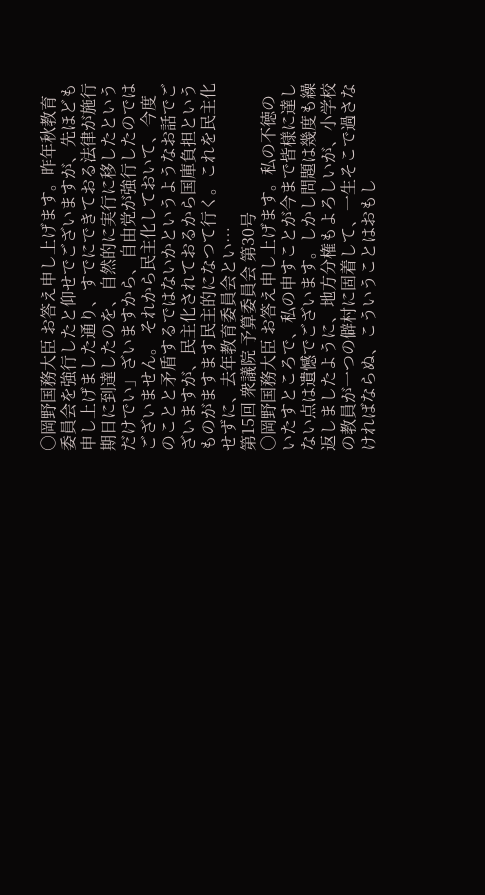○岡野国務大臣 お答え申し上げます。昨年秋教育委員会を強行したと仰せでございますが、先ほども申し上げました通り、すでにできておる法律が施行期日に到達したのを、自然的に実行に移したというだけでい」ざいますから、自由党が強行したのではございません。 それから民主化しておいて、今度のことと矛盾するではないかというようなお話でございますが、民主化されておるから国庫負担というものがますます民主的になつて行く。これを民主化せずに、去年教育委員会とい…
第15回 衆議院 予算委員会 第30号
○岡野国務大臣 お答え申し上げます。私の不徳のいたすところで、私の申すことが今まで皆様に達しない点は遺憾でございます。しかし問題は幾度も繰返しましたように、地方分権もよろしいが、小学校の教員が一つの僻村に固着して、一生そこで過さなければならぬ、こういうことはおもし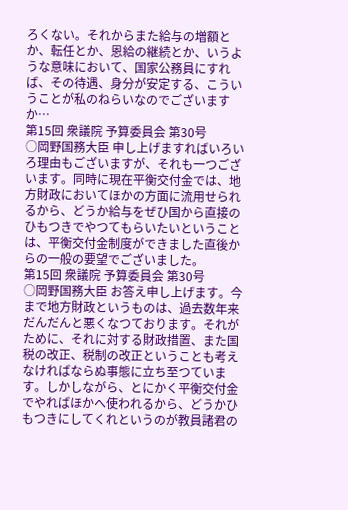ろくない。それからまた給与の増額とか、転任とか、恩給の継続とか、いうような意味において、国家公務員にすれば、その待遇、身分が安定する、こういうことが私のねらいなのでございますか…
第15回 衆議院 予算委員会 第30号
○岡野国務大臣 申し上げますればいろいろ理由もございますが、それも一つございます。同時に現在平衡交付金では、地方財政においてほかの方面に流用せられるから、どうか給与をぜひ国から直接のひもつきでやつてもらいたいということは、平衡交付金制度ができました直後からの一般の要望でございました。
第15回 衆議院 予算委員会 第30号
○岡野国務大臣 お答え申し上げます。今まで地方財政というものは、過去数年来だんだんと悪くなつております。それがために、それに対する財政措置、また国税の改正、税制の改正ということも考えなければならぬ事態に立ち至つています。しかしながら、とにかく平衡交付金でやればほかへ使われるから、どうかひもつきにしてくれというのが教員諸君の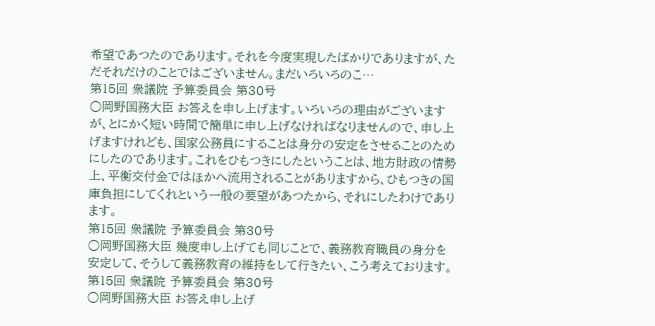希望であつたのであります。それを今度実現したばかりでありますが、ただそれだけのことではございません。まだいろいろのこ…
第15回 衆議院 予算委員会 第30号
○岡野国務大臣 お答えを申し上げます。いろいろの理由がございますが、とにかく短い時間で簡単に申し上げなければなりませんので、申し上げますけれども、国家公務員にすることは身分の安定をさせることのためにしたのであります。これをひもつきにしたということは、地方財政の情勢上、平衡交付金ではほかへ流用されることがありますから、ひもつきの国庫負担にしてくれという一般の要望があつたから、それにしたわけであります。
第15回 衆議院 予算委員会 第30号
○岡野国務大臣 幾度申し上げても同じことで、義務教育職員の身分を安定して、そうして義務教育の維持をして行きたい、こう考えております。
第15回 衆議院 予算委員会 第30号
○岡野国務大臣 お答え申し上げ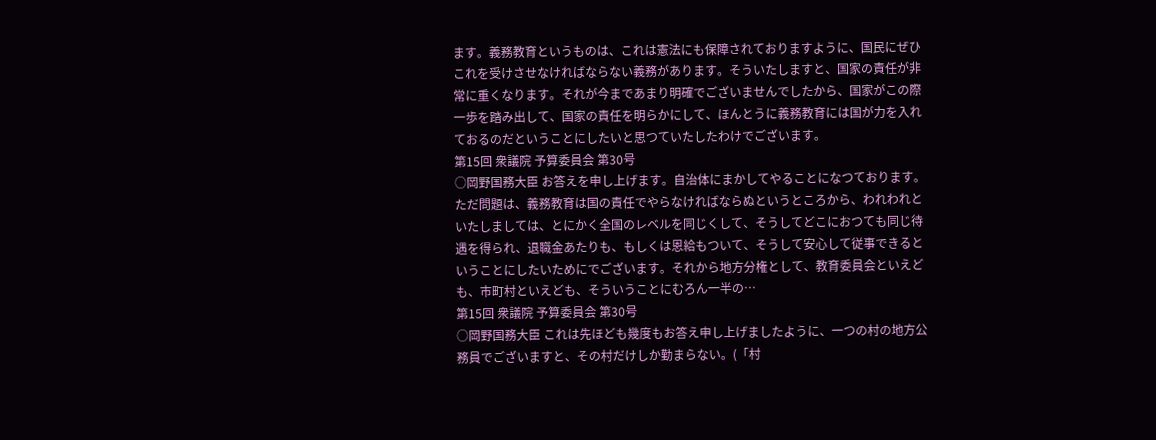ます。義務教育というものは、これは憲法にも保障されておりますように、国民にぜひこれを受けさせなければならない義務があります。そういたしますと、国家の責任が非常に重くなります。それが今まであまり明確でございませんでしたから、国家がこの際一歩を踏み出して、国家の責任を明らかにして、ほんとうに義務教育には国が力を入れておるのだということにしたいと思つていたしたわけでございます。
第15回 衆議院 予算委員会 第30号
○岡野国務大臣 お答えを申し上げます。自治体にまかしてやることになつております。ただ問題は、義務教育は国の責任でやらなければならぬというところから、われわれといたしましては、とにかく全国のレベルを同じくして、そうしてどこにおつても同じ待遇を得られ、退職金あたりも、もしくは恩給もついて、そうして安心して従事できるということにしたいためにでございます。それから地方分権として、教育委員会といえども、市町村といえども、そういうことにむろん一半の…
第15回 衆議院 予算委員会 第30号
○岡野国務大臣 これは先ほども幾度もお答え申し上げましたように、一つの村の地方公務員でございますと、その村だけしか勤まらない。(「村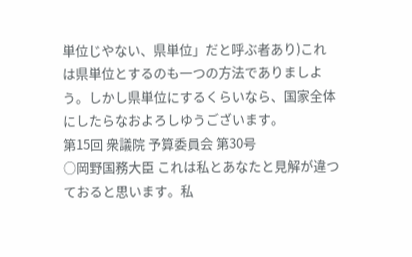単位じやない、県単位」だと呼ぶ者あり)これは県単位とするのも一つの方法でありましよう。しかし県単位にするくらいなら、国家全体にしたらなおよろしゆうございます。
第15回 衆議院 予算委員会 第30号
○岡野国務大臣 これは私とあなたと見解が違つておると思います。私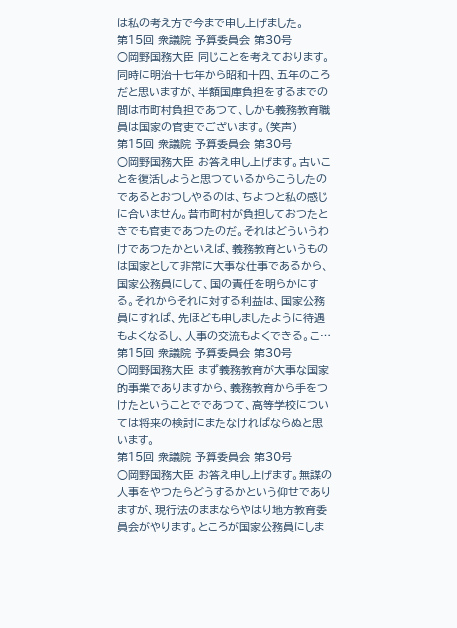は私の考え方で今まで申し上げました。
第15回 衆議院 予算委員会 第30号
○岡野国務大臣 同じことを考えております。同時に明治十七年から昭和十四、五年のころだと思いますが、半額国庫負担をするまでの間は市町村負担であつて、しかも義務教育職員は国家の官吏でございます。(笑声)
第15回 衆議院 予算委員会 第30号
○岡野国務大臣 お答え申し上げます。古いことを復活しようと思つているからこうしたのであるとおつしやるのは、ちよつと私の感じに合いません。昔市町村が負担しておつたときでも官吏であつたのだ。それはどういうわけであつたかといえば、義務教育というものは国家として非常に大事な仕事であるから、国家公務員にして、国の責任を明らかにする。それからそれに対する利益は、国家公務員にすれば、先ほども申しましたように待遇もよくなるし、人事の交流もよくできる。こ…
第15回 衆議院 予算委員会 第30号
○岡野国務大臣 まず義務教育が大事な国家的事業でありますから、義務教育から手をつけたということでであつて、高等学校については将来の検討にまたなければならぬと思います。
第15回 衆議院 予算委員会 第30号
○岡野国務大臣 お答え申し上げます。無謀の人事をやつたらどうするかという仰せでありますが、現行法のままならやはり地方教育委員会がやります。ところが国家公務員にしま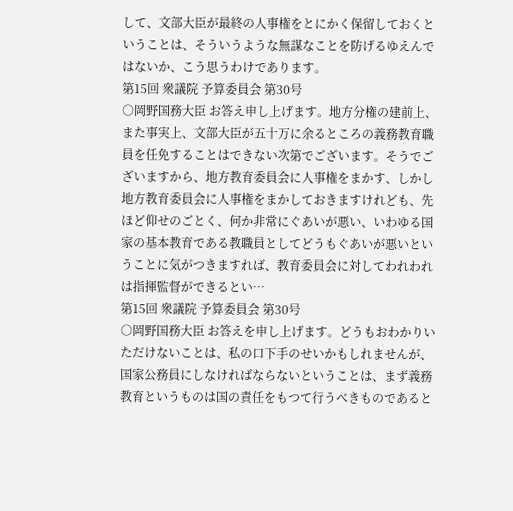して、文部大臣が最終の人事権をとにかく保留しておくということは、そういうような無謀なことを防げるゆえんではないか、こう思うわけであります。
第15回 衆議院 予算委員会 第30号
○岡野国務大臣 お答え申し上げます。地方分権の建前上、また事実上、文部大臣が五十万に余るところの義務教育職員を任免することはできない次第でございます。そうでございますから、地方教育委員会に人事権をまかす、しかし地方教育委員会に人事権をまかしておきますけれども、先ほど仰せのごとく、何か非常にぐあいが悪い、いわゆる国家の基本教育である教職員としてどうもぐあいが悪いということに気がつきますれば、教育委員会に対してわれわれは指揮監督ができるとい…
第15回 衆議院 予算委員会 第30号
○岡野国務大臣 お答えを申し上げます。どうもおわかりいただけないことは、私の口下手のせいかもしれませんが、国家公務員にしなければならないということは、まず義務教育というものは国の責任をもつて行うべきものであると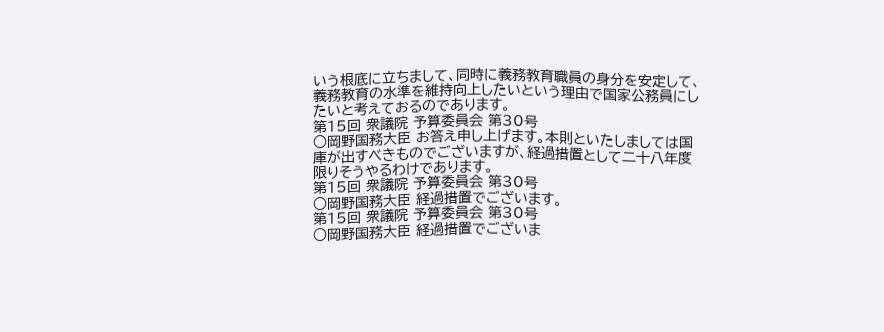いう根底に立ちまして、同時に義務教育職員の身分を安定して、義務教育の水準を維持向上したいという理由で国家公務員にしたいと考えておるのであります。
第15回 衆議院 予算委員会 第30号
○岡野国務大臣 お答え申し上げます。本則といたしましては国庫が出すべきものでございますが、経過措置として二十八年度限りそうやるわけであります。
第15回 衆議院 予算委員会 第30号
○岡野国務大臣 経過措置でございます。
第15回 衆議院 予算委員会 第30号
○岡野国務大臣 経過措置でございま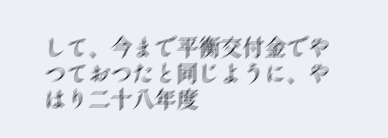して、今まで平衡交付金でやつておつたと同じように、やはり二十八年度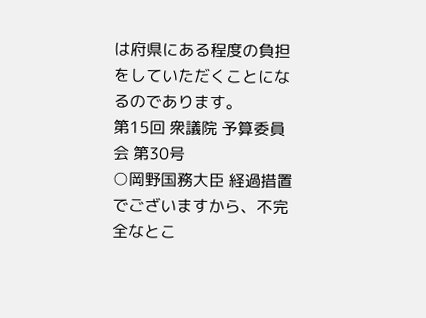は府県にある程度の負担をしていただくことになるのであります。
第15回 衆議院 予算委員会 第30号
○岡野国務大臣 経過措置でございますから、不完全なとこ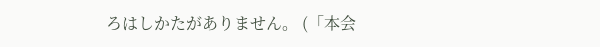ろはしかたがありません。 (「本会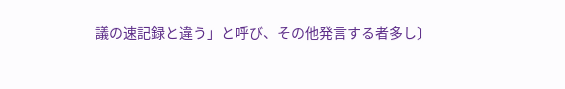議の速記録と違う」と呼び、その他発言する者多し〕